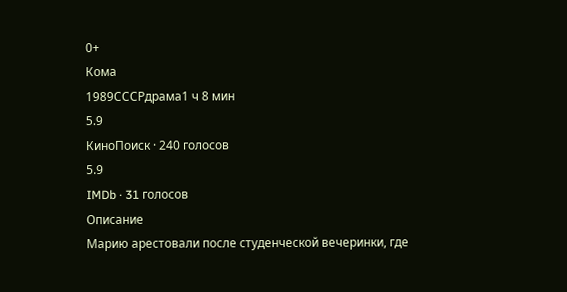0+
Кома
1989СССРдрама1 ч 8 мин
5.9
КиноПоиск · 240 голосов
5.9
IMDb · 31 голосов
Описание
Марию арестовали после студенческой вечеринки, где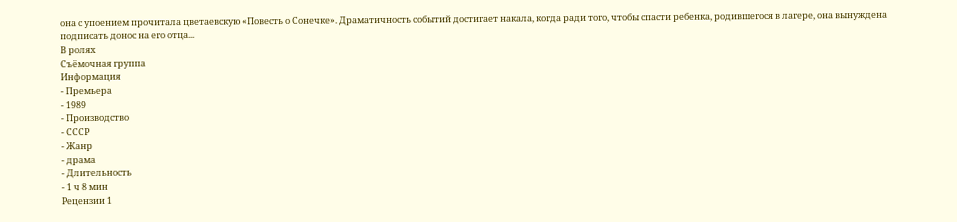она с упоением прочитала цветаевскую «Повесть о Сонечке». Драматичность событий достигает накала, когда ради того, чтобы спасти ребенка, родившегося в лагере, она вынуждена подписать донос на его отца...
В ролях
Съёмочная группа
Информация
- Премьера
- 1989
- Производство
- СССР
- Жанр
- драма
- Длительность
- 1 ч 8 мин
Рецензии 1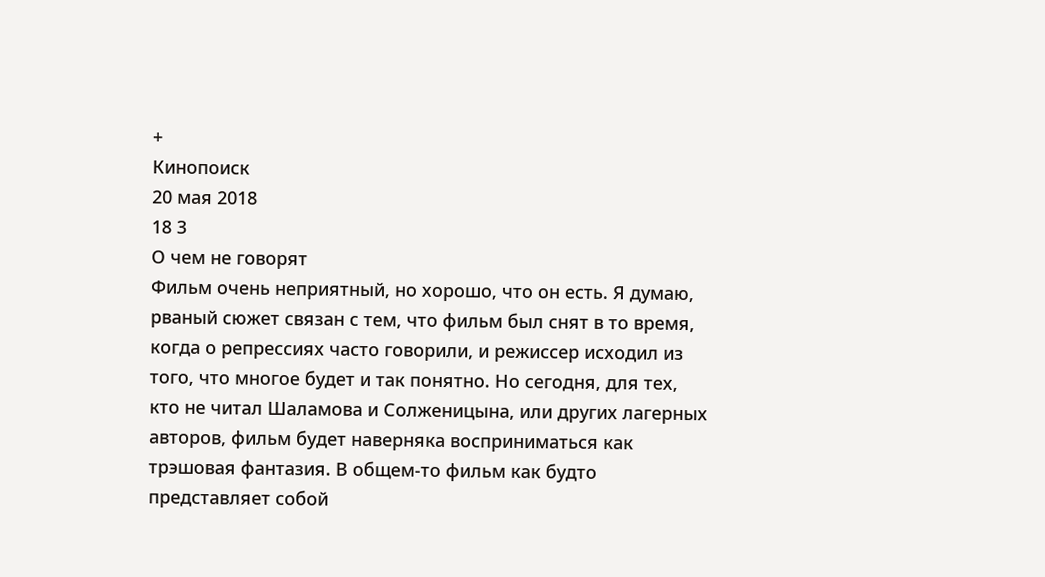+
Кинопоиск
20 мая 2018
18 3
О чем не говорят
Фильм очень неприятный, но хорошо, что он есть. Я думаю, рваный сюжет связан с тем, что фильм был снят в то время, когда о репрессиях часто говорили, и режиссер исходил из того, что многое будет и так понятно. Но сегодня, для тех, кто не читал Шаламова и Солженицына, или других лагерных авторов, фильм будет наверняка восприниматься как трэшовая фантазия. В общем-то фильм как будто представляет собой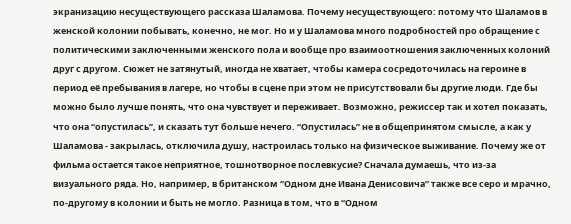экранизацию несуществующего рассказа Шаламова. Почему несуществующего: потому что Шаламов в женской колонии побывать, конечно, не мог. Но и у Шаламова много подробностей про обращение с политическими заключенными женского пола и вообще про взаимоотношения заключенных колоний друг с другом. Сюжет не затянутый, иногда не хватает, чтобы камера сосредоточилась на героине в период её пребывания в лагере, но чтобы в сцене при этом не присутствовали бы другие люди. Где бы можно было лучше понять, что она чувствует и переживает. Возможно, режиссер так и хотел показать, что она “опустилась”, и сказать тут больше нечего. “Опустилась” не в общепринятом смысле, а как у Шаламова - закрылась, отключила душу, настроилась только на физическое выживание. Почему же от фильма остается такое неприятное, тошнотворное послевкусие? Сначала думаешь, что из-за визуального ряда. Но, например, в британском “Одном дне Ивана Денисовича” также все серо и мрачно, по-другому в колонии и быть не могло. Разница в том, что в “Одном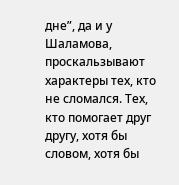дне”, да и у Шаламова, проскальзывают характеры тех, кто не сломался. Тех, кто помогает друг другу, хотя бы словом, хотя бы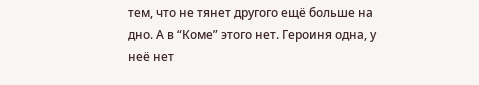тем, что не тянет другого ещё больше на дно. А в “Коме” этого нет. Героиня одна, у неё нет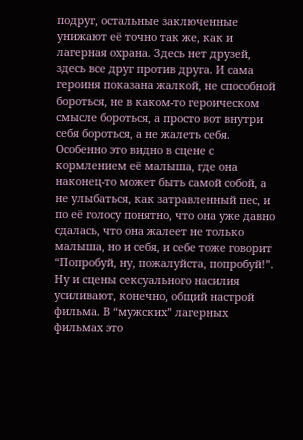подруг, остальные заключенные унижают её точно так же, как и лагерная охрана. Здесь нет друзей, здесь все друг против друга. И сама героиня показана жалкой, не способной бороться, не в каком-то героическом смысле бороться, а просто вот внутри себя бороться, а не жалеть себя. Особенно это видно в сцене с кормлением её малыша, где она наконец-то может быть самой собой, а не улыбаться, как затравленный пес, и по её голосу понятно, что она уже давно сдалась, что она жалеет не только малыша, но и себя, и себе тоже говорит “Попробуй, ну, пожалуйста, попробуй!”. Ну и сцены сексуального насилия усиливают, конечно, общий настрой фильма. В “мужских” лагерных фильмах это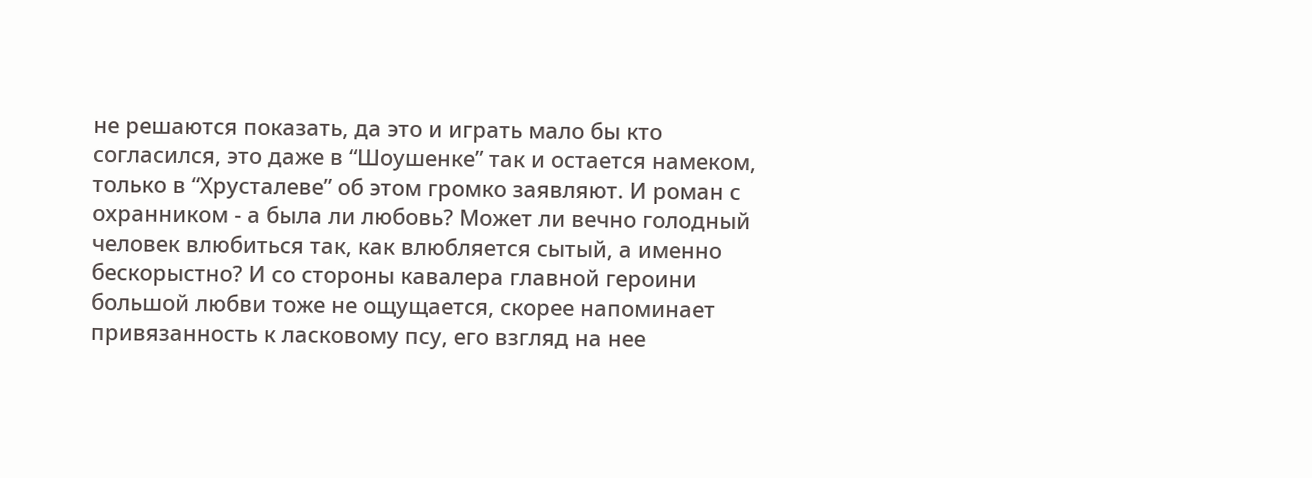не решаются показать, да это и играть мало бы кто согласился, это даже в “Шоушенке” так и остается намеком, только в “Хрусталеве” об этом громко заявляют. И роман с охранником - а была ли любовь? Может ли вечно голодный человек влюбиться так, как влюбляется сытый, а именно бескорыстно? И со стороны кавалера главной героини большой любви тоже не ощущается, скорее напоминает привязанность к ласковому псу, его взгляд на нее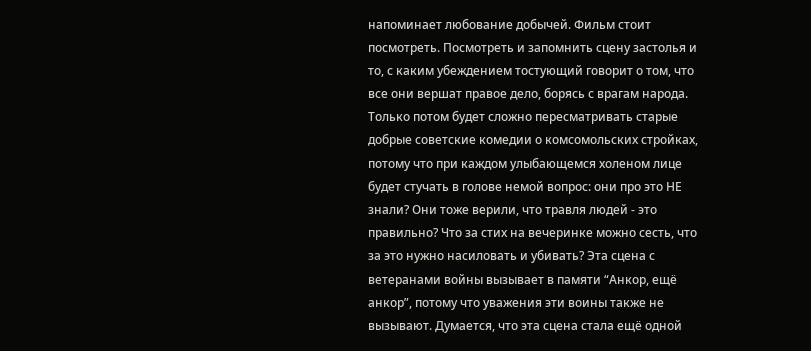напоминает любование добычей. Фильм стоит посмотреть. Посмотреть и запомнить сцену застолья и то, с каким убеждением тостующий говорит о том, что все они вершат правое дело, борясь с врагам народа. Только потом будет сложно пересматривать старые добрые советские комедии о комсомольских стройках, потому что при каждом улыбающемся холеном лице будет стучать в голове немой вопрос: они про это НЕ знали? Они тоже верили, что травля людей - это правильно? Что за стих на вечеринке можно сесть, что за это нужно насиловать и убивать? Эта сцена с ветеранами войны вызывает в памяти “Анкор, ещё анкор”, потому что уважения эти воины также не вызывают. Думается, что эта сцена стала ещё одной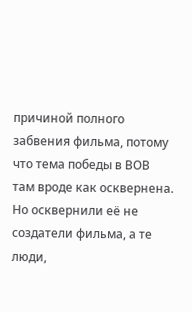причиной полного забвения фильма, потому что тема победы в ВОВ там вроде как осквернена. Но осквернили её не создатели фильма, а те люди,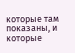которые там показаны, и которые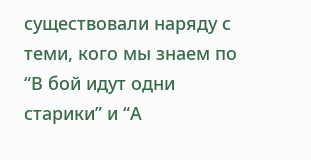существовали наряду с теми, кого мы знаем по “В бой идут одни старики” и “А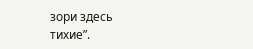зори здесь тихие”.